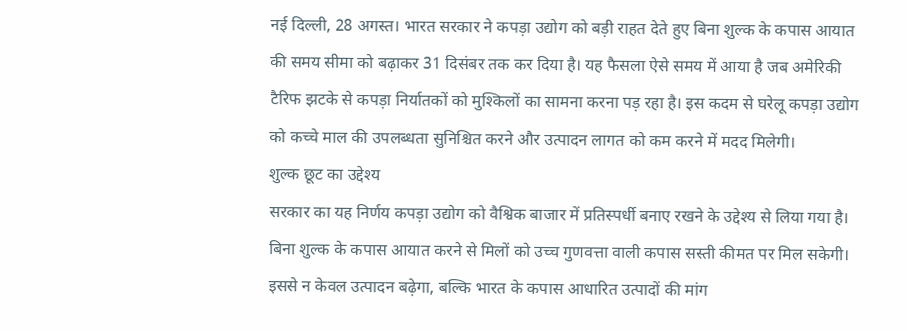नई दिल्ली, 28 अगस्त। भारत सरकार ने कपड़ा उद्योग को बड़ी राहत देते हुए बिना शुल्क के कपास आयात की समय सीमा को बढ़ाकर 31 दिसंबर तक कर दिया है। यह फैसला ऐसे समय में आया है जब अमेरिकी टैरिफ झटके से कपड़ा निर्यातकों को मुश्किलों का सामना करना पड़ रहा है। इस कदम से घरेलू कपड़ा उद्योग को कच्चे माल की उपलब्धता सुनिश्चित करने और उत्पादन लागत को कम करने में मदद मिलेगी।
शुल्क छूट का उद्देश्य
सरकार का यह निर्णय कपड़ा उद्योग को वैश्विक बाजार में प्रतिस्पर्धी बनाए रखने के उद्देश्य से लिया गया है। बिना शुल्क के कपास आयात करने से मिलों को उच्च गुणवत्ता वाली कपास सस्ती कीमत पर मिल सकेगी। इससे न केवल उत्पादन बढ़ेगा, बल्कि भारत के कपास आधारित उत्पादों की मांग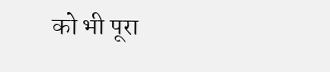को भी पूरा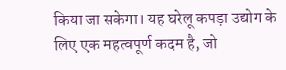किया जा सकेगा। यह घरेलू कपड़ा उद्योग के लिए एक महत्वपूर्ण कदम है, जो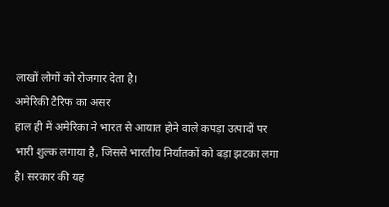लाखों लोगों को रोजगार देता है।
अमेरिकी टैरिफ का असर
हाल ही में अमेरिका ने भारत से आयात होने वाले कपड़ा उत्पादों पर भारी शुल्क लगाया है, जिससे भारतीय निर्यातकों को बड़ा झटका लगा है। सरकार की यह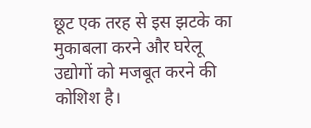छूट एक तरह से इस झटके का मुकाबला करने और घरेलू उद्योगों को मजबूत करने की कोशिश है।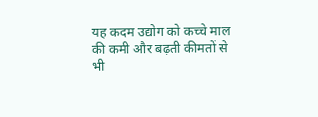यह कदम उद्योग को कच्चे माल की कमी और बढ़ती कीमतों से भी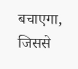बचाएगा, जिससे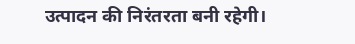उत्पादन की निरंतरता बनी रहेगी।